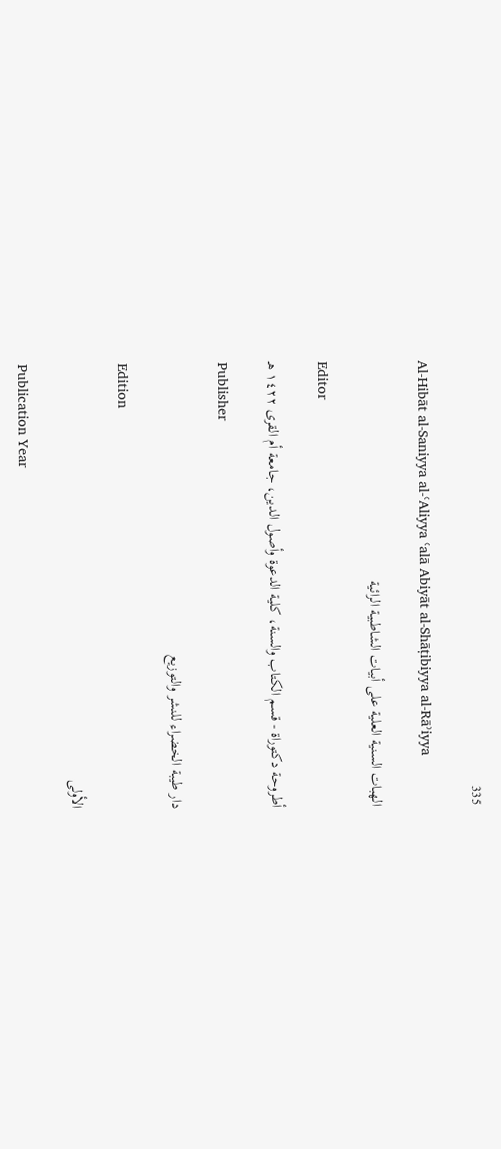335

Al-Hibāt al-Saniyya al-ʿAliyya ʿalā Abiyāt al-Shāṭibiyya al-Rāʾiyya

الهبات السنية العلية على أبيات الشاطبية الرائية

Editor

أطروحة دكتوراة - قسم الكتاب والسنة، كلية الدعوة وأصول الدين، جامعة أم القرى ١٤٢٢ هـ

Publisher

دار طيبة الخضراء للنشر والتوزيع

Edition

الأولى

Publication Year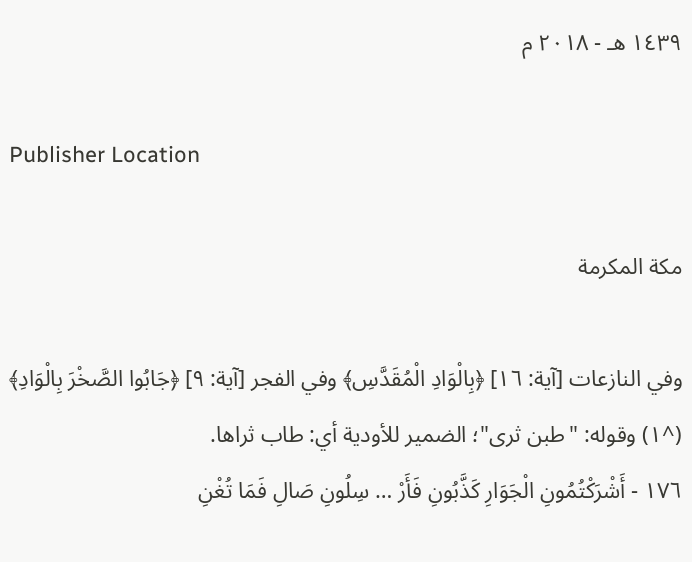١٤٣٩ هـ - ٢٠١٨ م

Publisher Location

مكة المكرمة

وفي النازعات [آية: ١٦] ﴿بِالْوَادِ الْمُقَدَّسِ﴾ وفي الفجر [آية: ٩] ﴿جَابُوا الصَّخْرَ بِالْوَادِ﴾ (^١) وقوله: "طبن ثرى"؛ الضمير للأودية أي: طاب ثراها.
١٧٦ - أَشْرَكْتُمُونِ الْجَوَارِ كَذَّبُونِ فَأَرْ … سِلُونِ صَالِ فَمَا تُغْنِ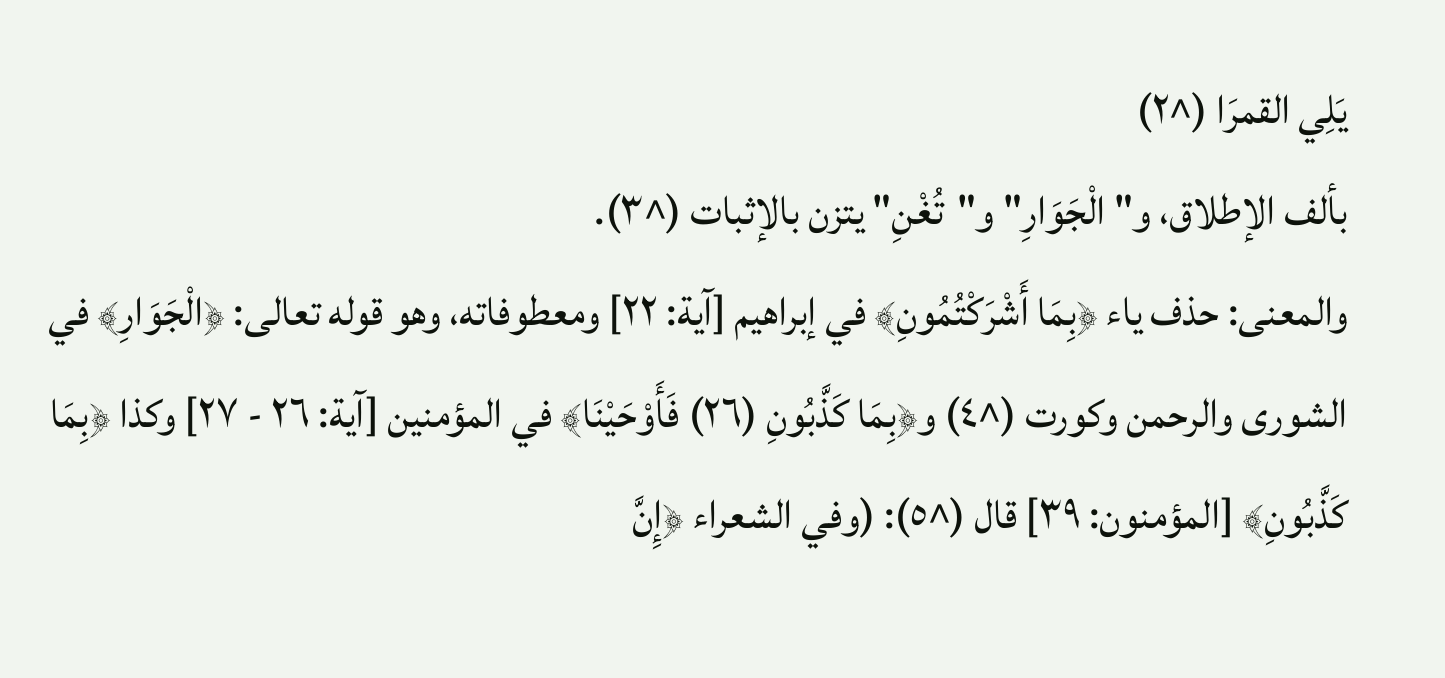يَلِي القمرَا (^٢)
بألف الإطلاق، و"الْجَوَارِ" و"تُغْنِ" يتزن بالإثبات (^٣).
والمعنى: حذف ياء ﴿بِمَا أَشْرَكْتُمُونِ﴾ في إبراهيم [آية: ٢٢] ومعطوفاته، وهو قوله تعالى: ﴿الْجَوَارِ﴾ في الشورى والرحمن وكورت (^٤) و﴿بِمَا كَذَّبُونِ (٢٦) فَأَوْحَيْنَا﴾ في المؤمنين [آية: ٢٦ - ٢٧] وكذا ﴿بِمَا كَذَّبُونِ﴾ [المؤمنون: ٣٩] قال (^٥): (وفي الشعراء ﴿إِنَّ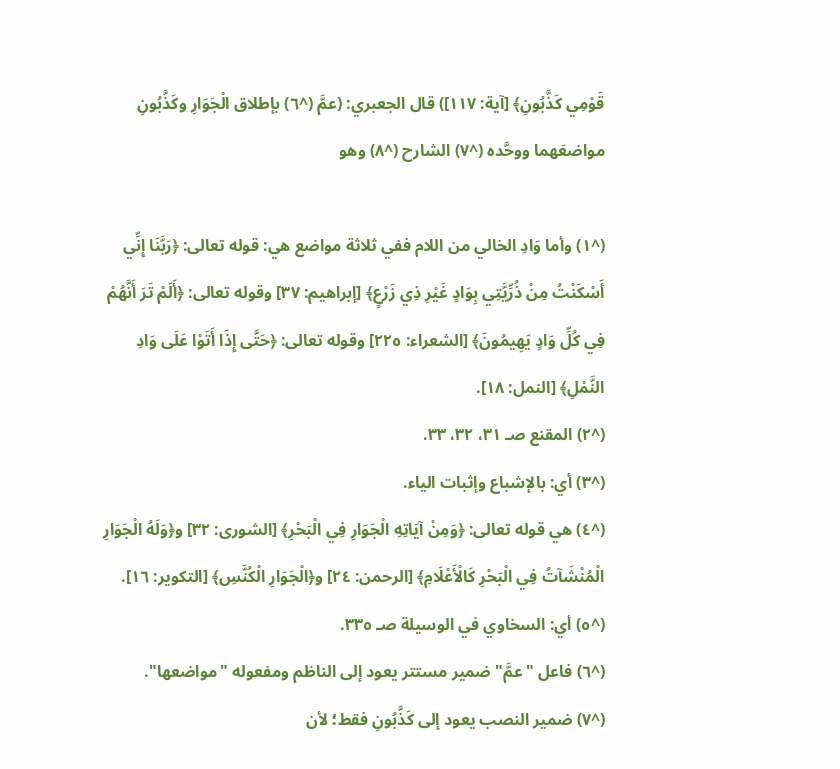قَوْمِي كَذَّبُونِ﴾ [آية: ١١٧]) قال الجعبري: (عمَّ (^٦) بإطلاق الْجَوَارِ وكَذَّبُونِ مواضعَهما ووحَّده (^٧) الشارح (^٨) وهو

(^١) وأما وَادِ الخالي من اللام ففي ثلاثة مواضع هي: قوله تعالى: ﴿رَبَّنَا إِنِّي أَسْكَنْتُ مِنْ ذُرِّيَّتِي بِوَادٍ غَيْرِ ذِي زَرْعٍ﴾ [إبراهيم: ٣٧] وقوله تعالى: ﴿أَلَمْ تَرَ أَنَّهُمْ فِي كُلِّ وَادٍ يَهِيمُونَ﴾ [الشعراء: ٢٢٥] وقوله تعالى: ﴿حَتَّى إِذَا أَتَوْا عَلَى وَادِ النَّمْلِ﴾ [النمل: ١٨].
(^٢) المقنع صـ ٣١، ٣٢، ٣٣.
(^٣) أي: بالإشباع وإثبات الياء.
(^٤) هي قوله تعالى: ﴿وَمِنْ آيَاتِهِ الْجَوَارِ فِي الْبَحْرِ﴾ [الشورى: ٣٢] و﴿وَلَهُ الْجَوَارِ الْمُنْشَآتُ فِي الْبَحْرِ كَالْأَعْلَامِ﴾ [الرحمن: ٢٤] و﴿الْجَوَارِ الْكُنَّسِ﴾ [التكوير: ١٦].
(^٥) أي: السخاوي في الوسيلة صـ ٣٣٥.
(^٦) فاعل "عمَّ" ضمير مستتر يعود إلى الناظم ومفعوله "مواضعها".
(^٧) ضمير النصب يعود إلى كَذَّبُونِ فقط؛ لأن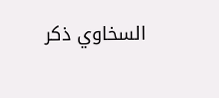السخاوي ذكر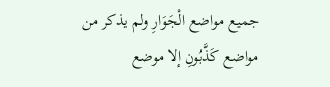جميع مواضع الْجَوَارِ ولم يذكر من مواضع كَذَّبُونِ إلا موضع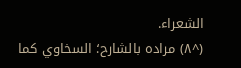الشعراء.
(^٨) مراده بالشارح؛ السخاوي كما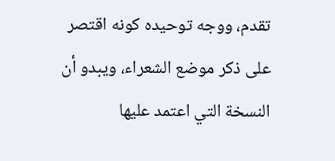تقدم، ووجه توحيده كونه اقتصر على ذكر موضع الشعراء، ويبدو أن النسخة التي اعتمد عليها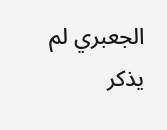الجعبري لم يذكر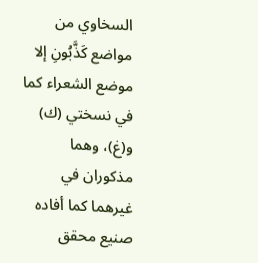السخاوي من مواضع كَذَّبُونِ إلا موضع الشعراء كما في نسختي (ك) و(غ)، وهما مذكوران في غيرهما كما أفاده صنيع محقق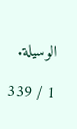الوسيلة.

1 / 339